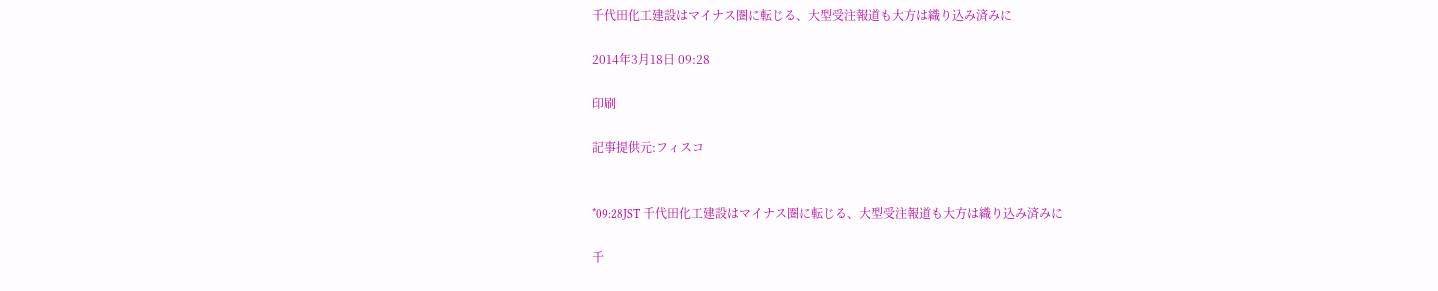千代田化工建設はマイナス圏に転じる、大型受注報道も大方は織り込み済みに

2014年3月18日 09:28

印刷

記事提供元:フィスコ


*09:28JST 千代田化工建設はマイナス圏に転じる、大型受注報道も大方は織り込み済みに

千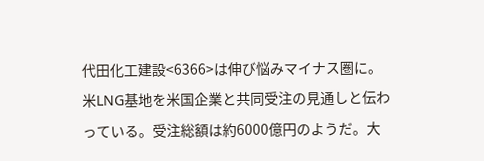代田化工建設<6366>は伸び悩みマイナス圏に。米LNG基地を米国企業と共同受注の見通しと伝わっている。受注総額は約6000億円のようだ。大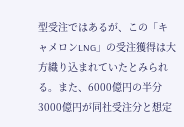型受注ではあるが、この「キャメロンLNG」の受注獲得は大方織り込まれていたとみられる。また、6000億円の半分3000億円が同社受注分と想定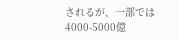されるが、一部では4000-5000億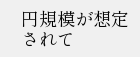円規模が想定されて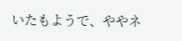いたもようで、ややネ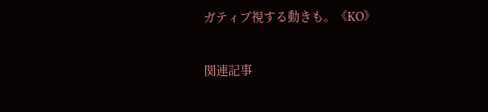ガティブ視する動きも。《KO》

関連記事